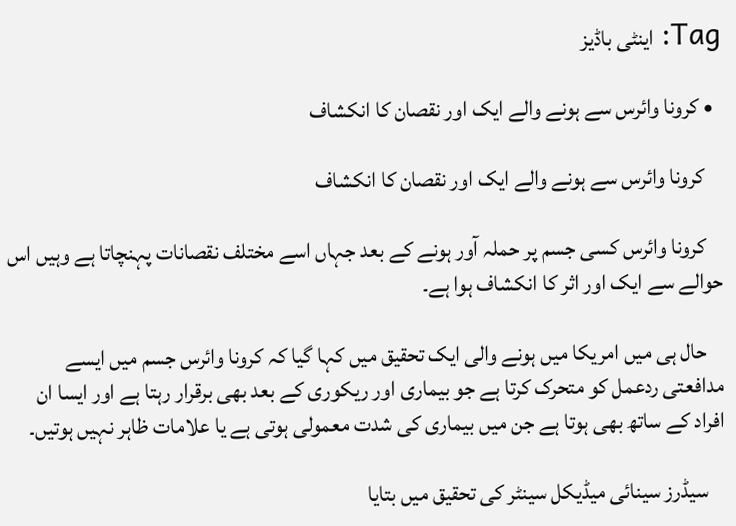Tag: اینٹی باڈیز

  • کرونا وائرس سے ہونے والے ایک اور نقصان کا انکشاف

    کرونا وائرس سے ہونے والے ایک اور نقصان کا انکشاف

    کرونا وائرس کسی جسم پر حملہ آور ہونے کے بعد جہاں اسے مختلف نقصانات پہنچاتا ہے وہیں اس حوالے سے ایک اور اثر کا انکشاف ہوا ہے۔

    حال ہی میں امریکا میں ہونے والی ایک تحقیق میں کہا گیا کہ کرونا وائرس جسم میں ایسے مدافعتی ردعمل کو متحرک کرتا ہے جو بیماری اور ریکوری کے بعد بھی برقرار رہتا ہے اور ایسا ان افراد کے ساتھ بھی ہوتا ہے جن میں بیماری کی شدت معمولی ہوتی ہے یا علامات ظاہر نہیں ہوتیں۔

    سیڈرز سینائی میڈیکل سینٹر کی تحقیق میں بتایا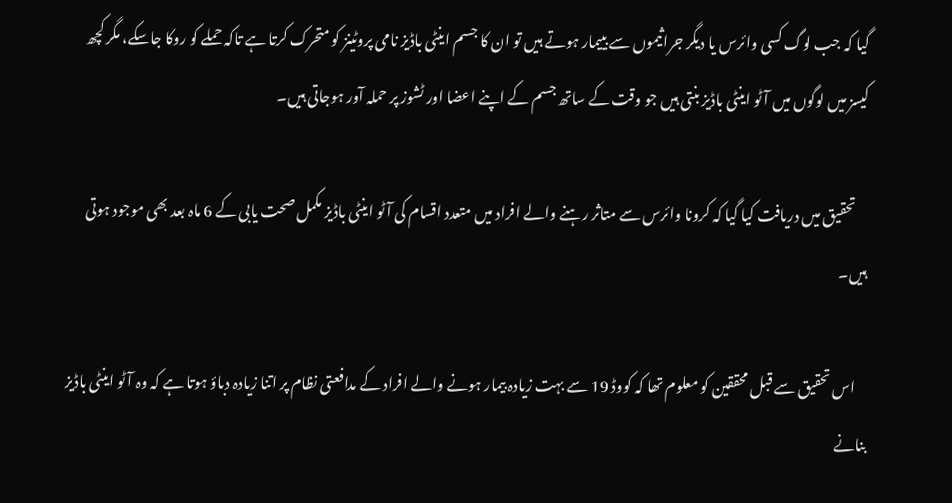گیا کہ جب لوگ کسی وائرس یا دیگر جراثیموں سے بییمار ہوتے ہیں تو ان کا جسم اینٹی باڈیز نامی پروٹینز کو متحرک کرتا ہے تاکہ حملے کو روکا جاسکے، مگر کچھ کیسز میں لوگوں میں آٹو اینٹی باڈیز بنتی ہیں جو وقت کے ساتھ جسم کے اپنے اعضا اور ٹشوز پر حملہ آور ہوجاتی ہیں۔

    تحقیق میں دریافت کیا گیا کہ کرونا وائرس سے متاثر رہنے والے افراد میں متعدد اقسام کی آٹو اینٹی باڈیز مکمل صحت یابی کے 6 ماہ بعد بھی موجود ہوتی ہیں۔

    اس تحقیق سے قبل محققین کو معلوم تھا کہ کووڈ 19 سے بہت زیادہ بیمار ہونے والے افراد کے مدافعتی نظام پر اتنا زیادہ دباؤ ہوتا ہے کہ وہ آٹو اینٹی باڈیز بنانے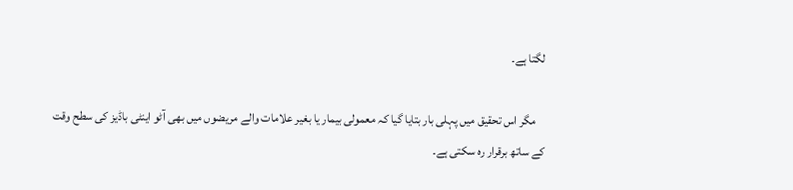لگتا ہے۔

    مگر اس تحقیق میں پہلی بار بتایا گیا کہ معمولی بیمار یا بغیر علامات والے مریضوں میں بھی آٹو اینٹی باڈیز کی سطح وقت کے ساتھ برقرار رہ سکتی ہے۔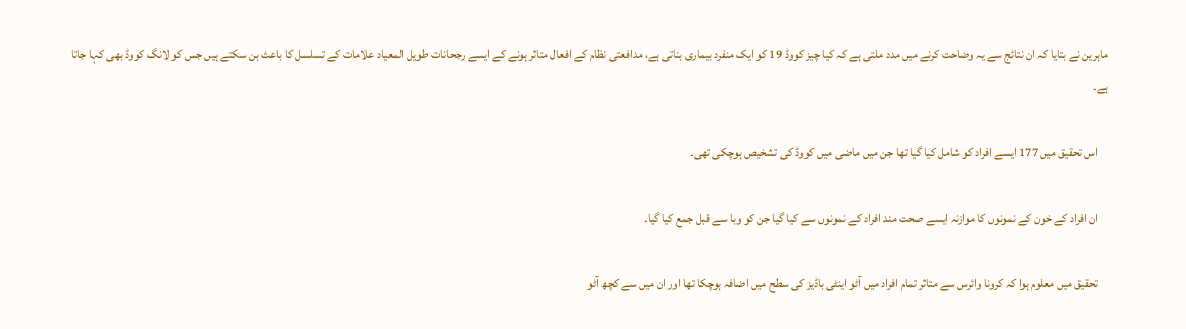ماہرین نے بتایا کہ ان نتائج سے یہ وضاحت کرنے میں مدد ملتی ہے کہ کیا چیز کووڈ 19 کو ایک منفرد بیماری بناتی ہے، مدافعتی نظام کے افعال متاثر ہونے کے ایسے رجحانات طویل المعیاد علامات کے تسلسل کا باعث بن سکتے ہیں جس کو لانگ کووڈ بھی کہا جاتا ہے۔

    اس تحقیق میں 177 ایسے افراد کو شامل کیا گیا تھا جن میں ماضی میں کووڈ کی تشخیص ہوچکی تھی۔

    ان افراد کے خون کے نمونوں کا موازنہ ایسے صحت مند افراد کے نمونوں سے کیا گیا جن کو وبا سے قبل جمع کیا گیا۔

    تحقیق میں معلوم ہوا کہ کرونا وائرس سے متاثر تمام افراد میں آٹو اینٹی باڈیز کی سطح میں اضافہ ہوچکا تھا اور ان میں سے کچھ آٹو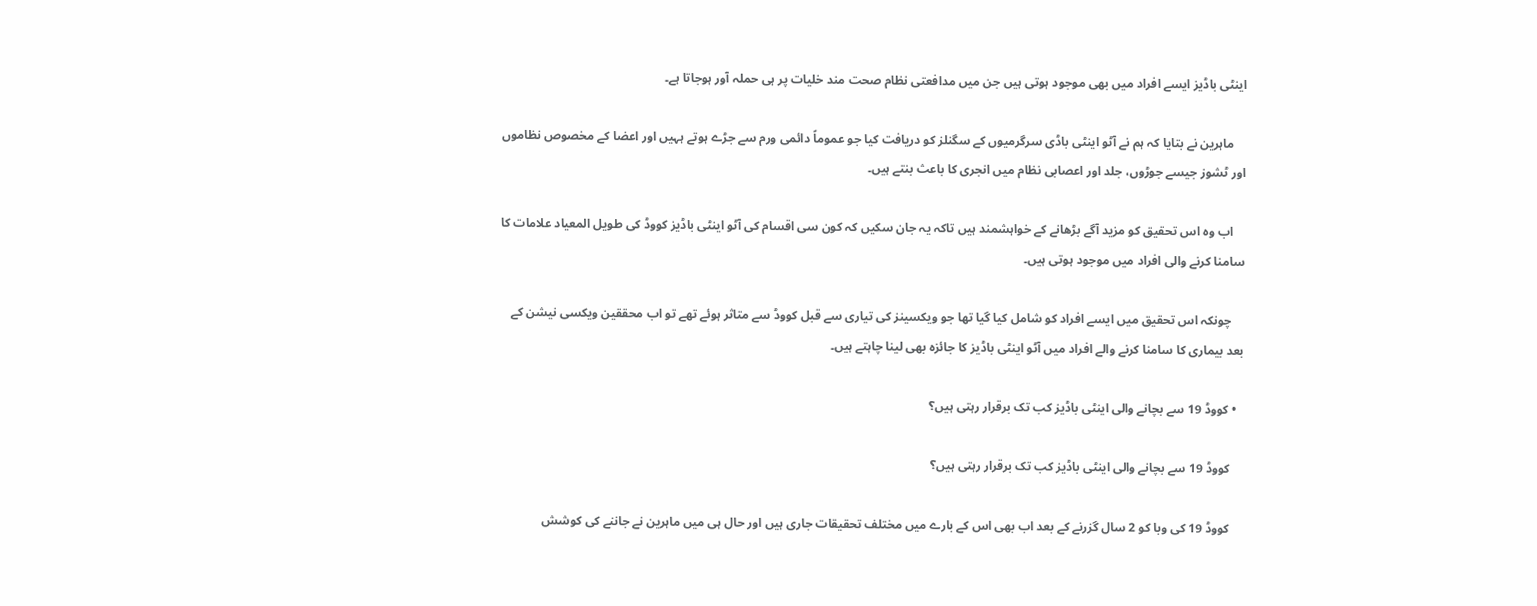اینٹی باڈیز ایسے افراد میں بھی موجود ہوتی ہیں جن میں مدافعتی نظام صحت مند خلیات پر ہی حملہ آور ہوجاتا ہے۔

    ماہرین نے بتایا کہ ہم نے آٹو اینٹی باڈی سرگرمیوں کے سگنلز کو دریافت کیا جو عموماً دائمی ورم سے جڑے ہوتے ہہیں اور اعضا کے مخصوص نظاموں اور ٹشوز جیسے جوڑوں، جلد اور اعصابی نظام میں انجری کا باعث بنتے ہیں۔

    اب وہ اس تحقیق کو مزید آگے بڑھانے کے خواہشمند ہیں تاکہ یہ جان سکیں کہ کون سی اقسام کی آٹو اینٹی باڈیز کووڈ کی طویل المعیاد علامات کا سامنا کرنے والی افراد میں موجود ہوتی ہیں۔

    چونکہ اس تحقیق میں ایسے افراد کو شامل کیا گیا تھا جو ویکسینز کی تیاری سے قبل کووڈ سے متاثر ہوئے تھے تو اب محققین ویکسی نیشن کے بعد بیماری کا سامنا کرنے والے افراد میں آٹو اینٹی باڈیز کا جائزہ بھی لینا چاہتے ہیں۔

  • کووڈ 19 سے بچانے والی اینٹی باڈیز کب تک برقرار رہتی ہیں؟

    کووڈ 19 سے بچانے والی اینٹی باڈیز کب تک برقرار رہتی ہیں؟

    کووڈ 19 کی وبا کو 2 سال گزرنے کے بعد اب بھی اس کے بارے میں مختلف تحقیقات جاری ہیں اور حال ہی میں ماہرین نے جاننے کی کوشش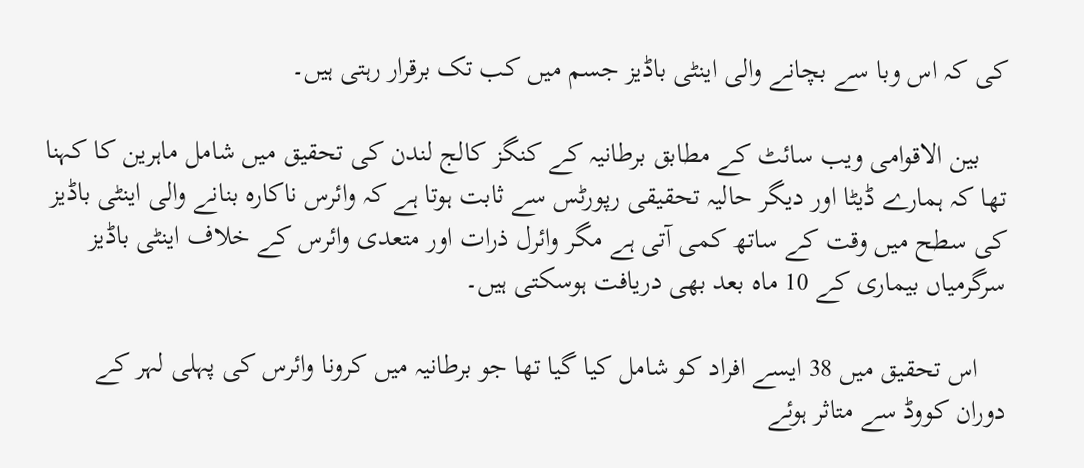کی کہ اس وبا سے بچانے والی اینٹی باڈیز جسم میں کب تک برقرار رہتی ہیں۔

    بین الاقوامی ویب سائٹ کے مطابق برطانیہ کے کنگز کالج لندن کی تحقیق میں شامل ماہرین کا کہنا تھا کہ ہمارے ڈیٹا اور دیگر حالیہ تحقیقی رپورٹس سے ثابت ہوتا ہے کہ وائرس ناکارہ بنانے والی اینٹی باڈیز کی سطح میں وقت کے ساتھ کمی آتی ہے مگر وائرل ذرات اور متعدی وائرس کے خلاف اینٹی باڈیز سرگرمیاں بیماری کے 10 ماہ بعد بھی دریافت ہوسکتی ہیں۔

    اس تحقیق میں 38 ایسے افراد کو شامل کیا گیا تھا جو برطانیہ میں کرونا وائرس کی پہلی لہر کے دوران کووڈ سے متاثر ہوئے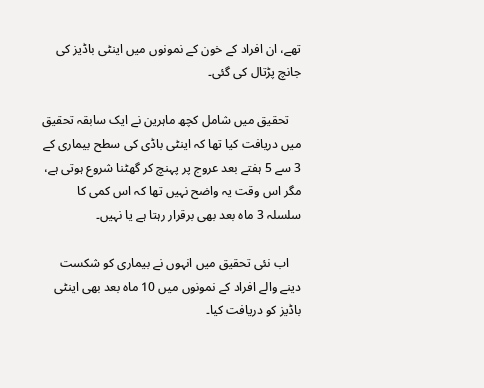تھے، ان افراد کے خون کے نمونوں میں اینٹی باڈیز کی جانچ پڑتال کی گئی۔

    تحقیق میں شامل کچھ ماہرین نے ایک سابقہ تحقیق میں دریافت کیا تھا کہ اینٹی باڈی کی سطح بیماری کے 3 سے 5 ہفتے بعد عروج پر پہنچ کر گھٹنا شروع ہوتی ہے، مگر اس وقت یہ واضح نہیں تھا کہ اس کمی کا سلسلہ 3 ماہ بعد بھی برقرار رہتا ہے یا نہیں۔

    اب نئی تحقیق میں انہوں نے بیماری کو شکست دینے والے افراد کے نمونوں میں 10 ماہ بعد بھی اینٹی باڈیز کو دریافت کیا۔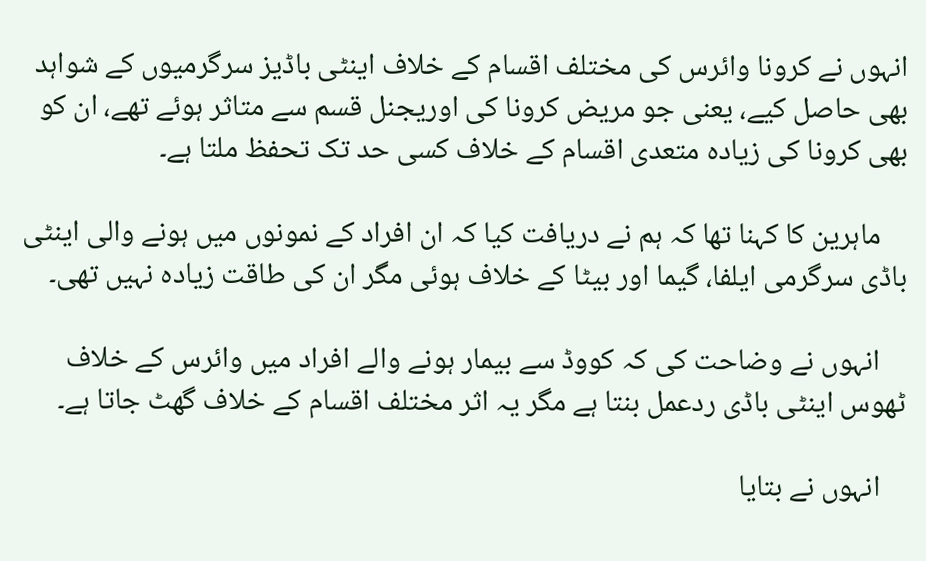انہوں نے کرونا وائرس کی مختلف اقسام کے خلاف اینٹی باڈیز سرگرمیوں کے شواہد بھی حاصل کیے، یعنی جو مریض کرونا کی اوریجنل قسم سے متاثر ہوئے تھے، ان کو بھی کرونا کی زیادہ متعدی اقسام کے خلاف کسی حد تک تحفظ ملتا ہے۔

    ماہرین کا کہنا تھا کہ ہم نے دریافت کیا کہ ان افراد کے نمونوں میں ہونے والی اینٹی باڈی سرگرمی ایلفا، گیما اور بیٹا کے خلاف ہوئی مگر ان کی طاقت زیادہ نہیں تھی۔

    انہوں نے وضاحت کی کہ کووڈ سے بیمار ہونے والے افراد میں وائرس کے خلاف ٹھوس اینٹی باڈی ردعمل بنتا ہے مگر یہ اثر مختلف اقسام کے خلاف گھٹ جاتا ہے۔

    انہوں نے بتایا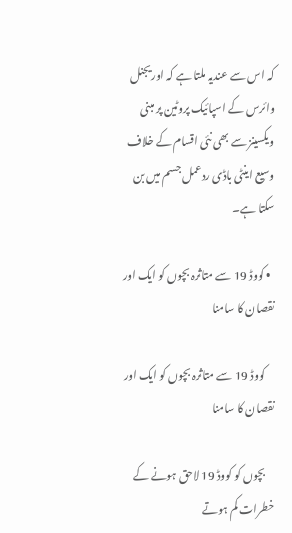کہ اس سے عندیہ ملتا ہے کہ اوریجنل وائرس کے اسپائیک پروٹین پر مبنی ویکسینز سے بھی نئی اقسام کے خلاف وسیع اینٹی باڈی ردعمل جسم میں بن سکتا ہے۔

  • کووڈ 19 سے متاثرہ بچوں کو ایک اور نقصان کا سامنا

    کووڈ 19 سے متاثرہ بچوں کو ایک اور نقصان کا سامنا

    بچوں کو کووڈ 19 لاحق ہونے کے خطرات کم ہوتے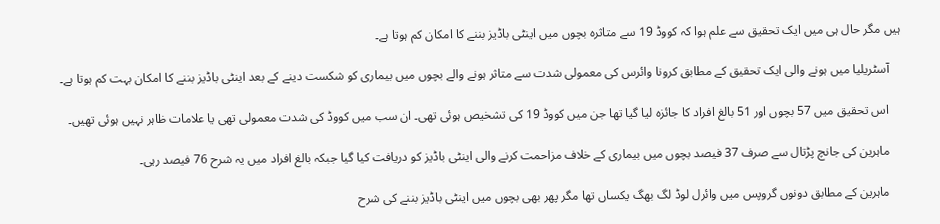ہیں مگر حال ہی میں ایک تحقیق سے علم ہوا کہ کووڈ 19 سے متاثرہ بچوں میں اینٹی باڈیز بننے کا امکان کم ہوتا ہے۔

    آسٹریلیا میں ہونے والی ایک تحقیق کے مطابق کرونا وائرس کی معمولی شدت سے متاثر ہونے والے بچوں میں بیماری کو شکست دینے کے بعد اینٹی باڈیز بننے کا امکان بہت کم ہوتا ہے۔

    اس تحقیق میں 57 بچوں اور 51 بالغ افراد کا جائزہ لیا گیا تھا جن میں کووڈ 19 کی تشخیص ہوئی تھی۔ ان سب میں کووڈ کی شدت معمولی تھی یا علامات ظاہر نہیں ہوئی تھیں۔

    ماہرین کی جانچ پڑتال سے صرف 37 فیصد بچوں میں بیماری کے خلاف مزاحمت کرنے والی اینٹی باڈیز کو دریافت کیا گیا جبکہ بالغ افراد میں یہ شرح 76 فیصد رہی۔

    ماہرین کے مطابق دونوں گروپس میں وائرل لوڈ لگ بھگ یکساں تھا مگر پھر بھی بچوں میں اینٹی باڈیز بننے کی شرح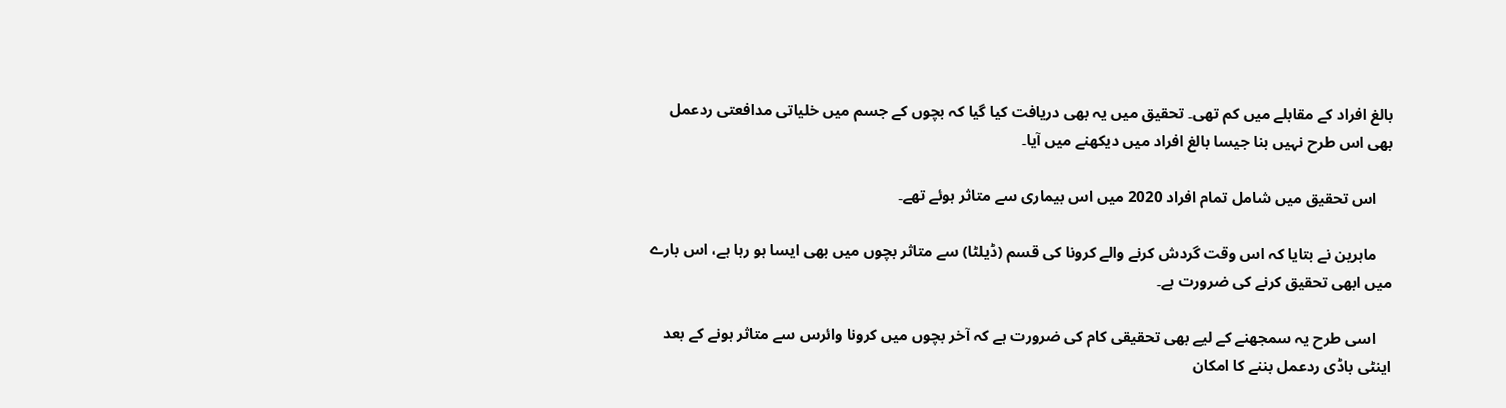بالغ افراد کے مقابلے میں کم تھی۔ تحقیق میں یہ بھی دریافت کیا گیا کہ بچوں کے جسم میں خلیاتی مدافعتی ردعمل بھی اس طرح نہیں بنا جیسا بالغ افراد میں دیکھنے میں آیا۔

    اس تحقیق میں شامل تمام افراد 2020 میں اس بیماری سے متاثر ہوئے تھے۔

    ماہرین نے بتایا کہ اس وقت گردش کرنے والے کرونا کی قسم (ڈیلٹا) سے متاثر بچوں میں بھی ایسا ہو رہا ہے، اس بارے میں ابھی تحقیق کرنے کی ضرورت ہے۔

    اسی طرح یہ سمجھنے کے لیے بھی تحقیقی کام کی ضرورت ہے کہ آخر بچوں میں کرونا وائرس سے متاثر ہونے کے بعد اینٹی باڈی ردعمل بننے کا امکان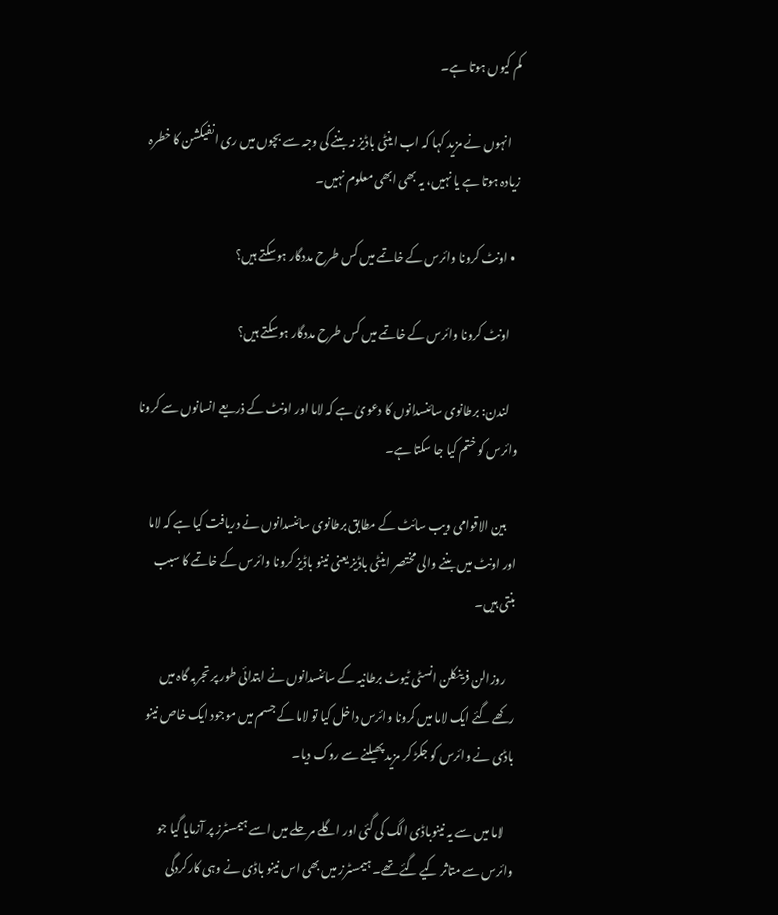کم کیوں ہوتا ہے۔

    انہوں نے مزید کہا کہ اب اینٹی باڈیز نہ بننے کی وجہ سے بچوں میں ری انفیکشن کا خطرہ زیادہ ہوتا ہے یا نہیں، یہ بھی ابھی معلوم نہیں۔

  • اونٹ کرونا وائرس کے خاتمے میں کس طرح مددگار ہوسکتے ہیں؟

    اونٹ کرونا وائرس کے خاتمے میں کس طرح مددگار ہوسکتے ہیں؟

    لندن: برطانوی سائنسدانوں کا دعویٰ ہے کہ لاما اور اونٹ کے ذریعے انسانوں سے کرونا وائرس کو ختم کیا جا سکتا ہے۔

    بین الاقوامی ویب سائٹ کے مطابق برطانوی سائنسدانوں نے دریافت کیا ہے کہ لاما اور اونٹ میں بننے والی مختصر اینٹی باڈیز یعنی نینو باڈیز کرونا وائرس کے خاتمے کا سبب بنتی ہیں۔

    روزالن فرینکلن انسٹی ٹیوٹ برطانیہ کے سائنسدانوں نے ابتدائی طور پر تجربہ گاہ میں رکھے گئے ایک لاما میں کرونا وائرس داخل کیا تو لاما کے جسم میں موجود ایک خاص نینو باڈی نے وائرس کو جکڑ کر مزید پھیلنے سے روک دیا۔

    لاما میں سے یہ نینوباڈی الگ کی گئی اور اگلے مرحلے میں اسے ہیمسٹرز پر آزمایا گیا جو وائرس سے متاثر کیے گئے تھے۔ ہیمسٹرز میں بھی اس نینو باڈی نے وہی کارکردگی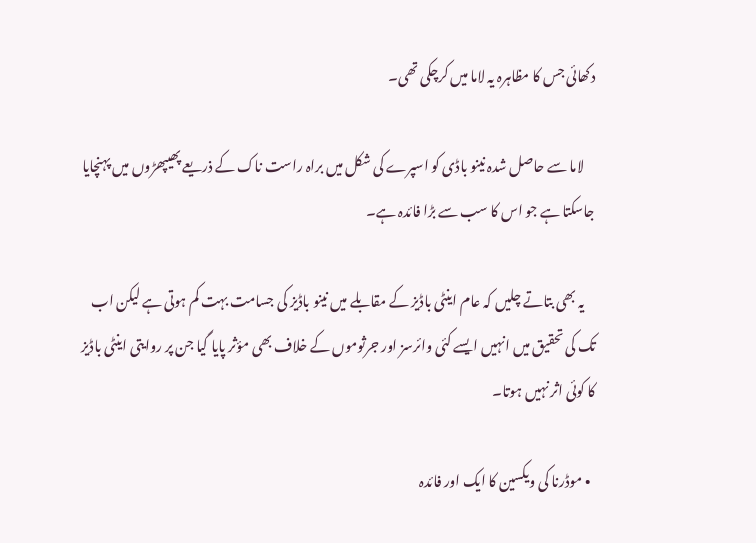دکھائی جس کا مظاہرہ یہ لاما میں کرچکی تھی۔

    لاما سے حاصل شدہ نینو باڈی کو اسپرے کی شکل میں براہ راست ناک کے ذریعے پھیپھڑوں میں پہنچایا جاسکتا ہے جو اس کا سب سے بڑا فائدہ ہے۔

    یہ بھی بتاتے چلیں کہ عام اینٹی باڈیز کے مقابلے میں نینو باڈیز کی جسامت بہت کم ہوتی ہے لیکن اب تک کی تحقیق میں انہیں ایسے کئی وائرسز اور جرثوموں کے خلاف بھی مؤثر پایا گیا جن پر روایتی اینٹی باڈیز کا کوئی اثر نہیں ہوتا۔

  • موڈرنا کی ویکسین کا ایک اور فائدہ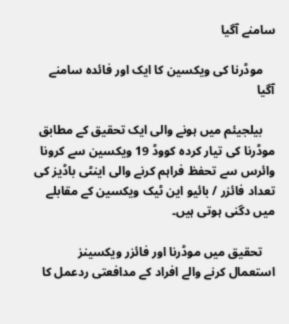سامنے آگیا

    موڈرنا کی ویکسین کا ایک اور فائدہ سامنے آگیا

    بیلجیئم میں ہونے والی ایک تحقیق کے مطابق موڈرنا کی تیار کردہ کووڈ 19 ویکسین سے کرونا وائرس سے تحفظ فراہم کرنے والی اینٹی باڈیز کی تعداد فائزر / بائیو این ٹیک ویکسین کے مقابلے میں دگنی ہوتی ہیں۔

    تحقیق میں موڈرنا اور فائزر ویکسینز استعمال کرنے والے افراد کے مدافعتی ردعمل کا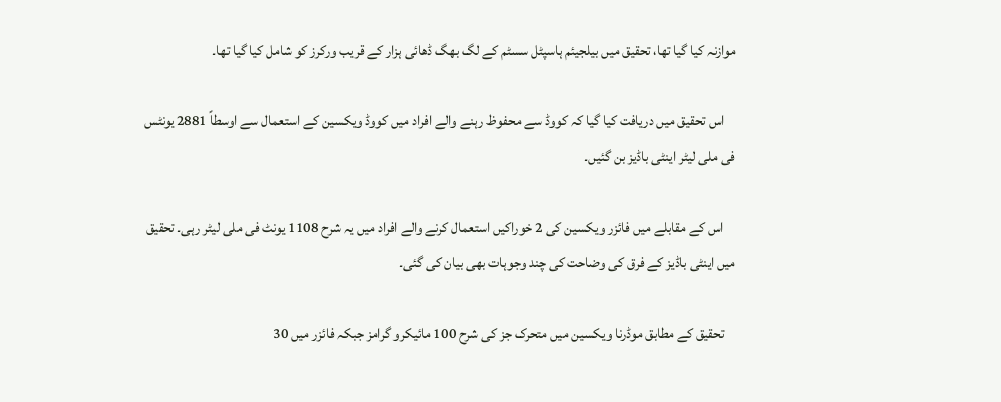موازنہ کیا گیا تھا، تحقیق میں بیلجیئم ہاسپٹل سسٹم کے لگ بھگ ڈھائی ہزار کے قریب ورکرز کو شامل کیا گیا تھا۔

    اس تحقیق میں دریافت کیا گیا کہ کووڈ سے محفوظ رہنے والے افراد میں کووڈ ویکسین کے استعمال سے اوسطاً 2881 یونٹس فی ملی لیٹر اینٹی باڈیز بن گئیں۔

    اس کے مقابلے میں فائزر ویکسین کی 2 خوراکیں استعمال کرنے والے افراد میں یہ شرح 1108 یونٹ فی ملی لیٹر رہی۔ تحقیق میں اینٹی باڈیز کے فرق کی وضاحت کی چند وجوہات بھی بیان کی گئی۔

    تحقیق کے مطابق موڈرنا ویکسین میں متحرک جز کی شرح 100 مائیکرو گرامز جبکہ فائزر میں 30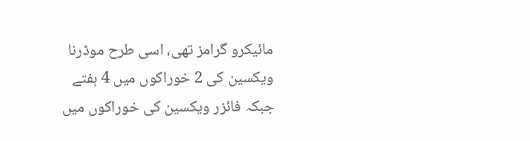مائیکرو گرامز تھی، اسی طرح موڈرنا ویکسین کی 2 خوراکوں میں 4 ہفتے جبکہ فائزر ویکسین کی خوراکوں میں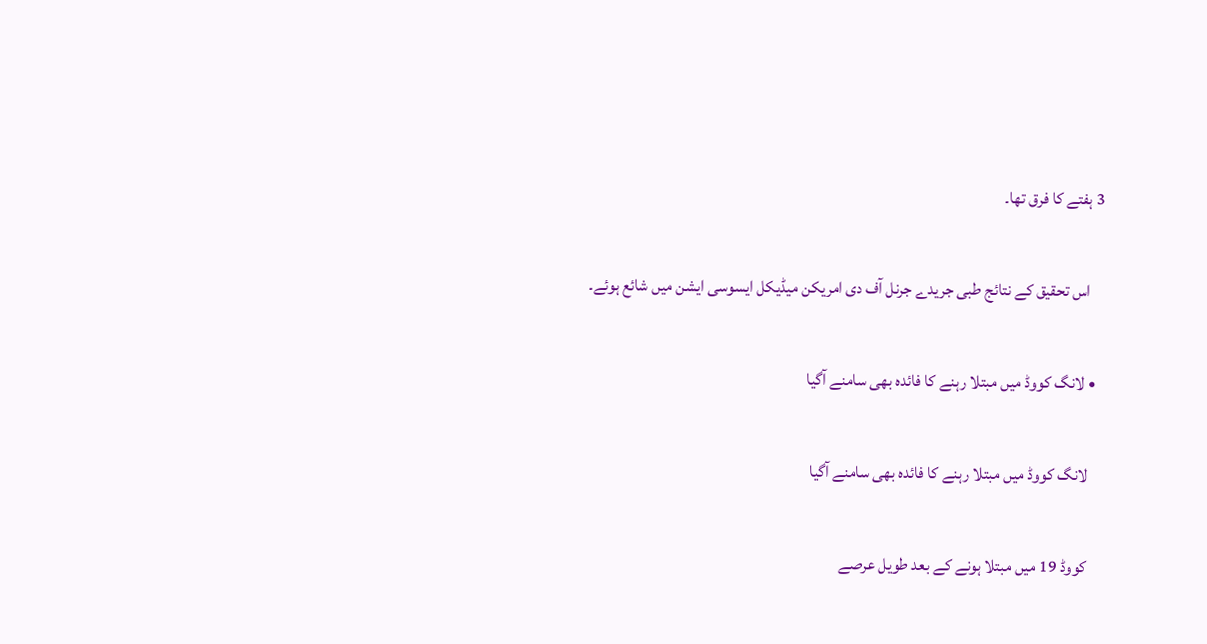3 ہفتے کا فرق تھا۔

    اس تحقیق کے نتائج طبی جریدے جرنل آف دی امریکن میڈیکل ایسوسی ایشن میں شائع ہوئے۔

  • لانگ کووڈ میں مبتلا رہنے کا فائدہ بھی سامنے آگیا

    لانگ کووڈ میں مبتلا رہنے کا فائدہ بھی سامنے آگیا

    کووڈ 19 میں مبتلا ہونے کے بعد طویل عرصے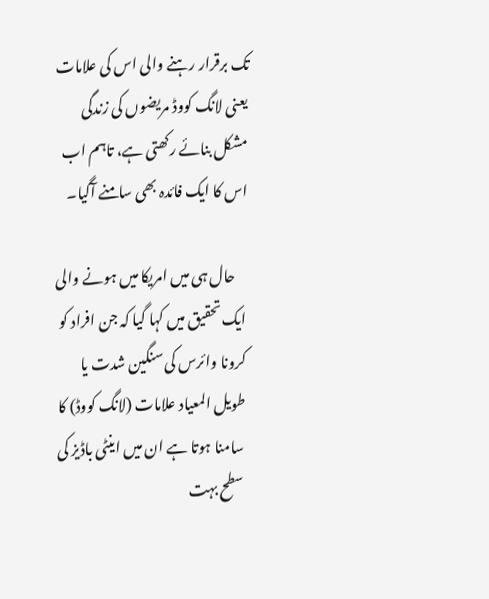تک برقرار رہنے والی اس کی علامات یعنی لانگ کووڈ مریضوں کی زندگی مشکل بنائے رکھتی ہے، تاہم اب اس کا ایک فائدہ بھی سامنے آگیا۔

    حال ہی میں امریکا میں ہونے والی ایک تحقیق میں کہا گیا کہ جن افراد کو کرونا وائرس کی سنگین شدت یا طویل المعیاد علامات (لانگ کووڈ) کا سامنا ہوتا ہے ان میں اینٹی باڈیز کی سطح بہت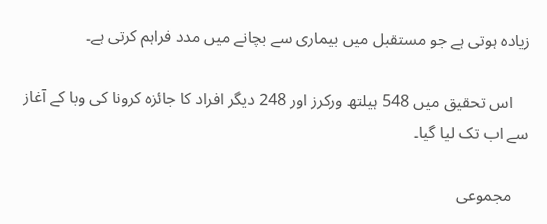زیادہ ہوتی ہے جو مستقبل میں بیماری سے بچانے میں مدد فراہم کرتی ہے۔

    اس تحقیق میں 548 ہیلتھ ورکرز اور 248 دیگر افراد کا جائزہ کرونا کی وبا کے آغاز سے اب تک لیا گیا۔

    مجموعی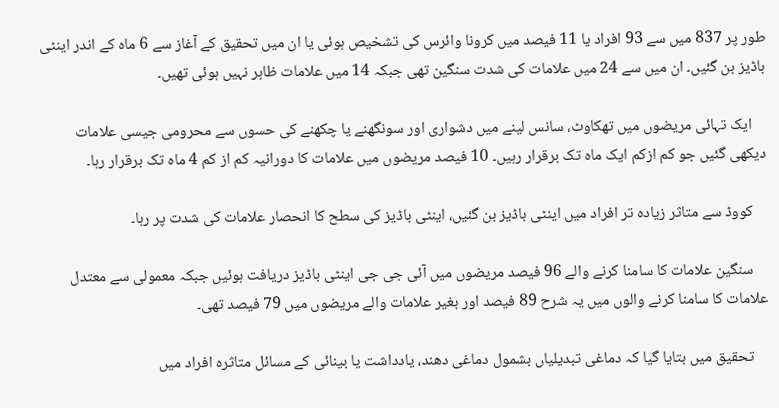طور پر 837 میں سے 93 افراد یا 11 فیصد میں کرونا وائرس کی تشخیص ہوئی یا ان میں تحقیق کے آغاز سے 6 ماہ کے اندر اینٹی باڈیز بن گئیں۔ ان میں سے 24 میں علامات کی شدت سنگین تھی جبکہ 14 میں علامات ظاہر نہیں ہوئی تھیں۔

    ایک تہائی مریضوں میں تھکاوٹ، سانس لینے میں دشواری اور سونگھنے یا چکھنے کی حسوں سے محرومی جیسی علامات دیکھی گئیں جو کم ازکم ایک ماہ تک برقرار رہیں۔ 10 فیصد مریضوں میں علامات کا دورانیہ کم از کم 4 ماہ تک برقرار رہا۔

    کووڈ سے متاثر زیادہ تر افراد میں اینٹی باڈیز بن گئیں، اینٹی باڈیز کی سطح کا انحصار علامات کی شدت پر رہا۔

    سنگین علامات کا سامنا کرنے والے 96 فیصد مریضوں میں آئی جی جی اینٹی باڈیز دریافت ہوئیں جبکہ معمولی سے معتدل علامات کا سامنا کرنے والوں میں یہ شرح 89 فیصد اور بغیر علامات والے مریضوں میں 79 فیصد تھی۔

    تحقیق میں بتایا گیا کہ دماغی تبدیلیاں بشمول دماغی دھند، یادداشت یا بینائی کے مسائل متاثرہ افراد میں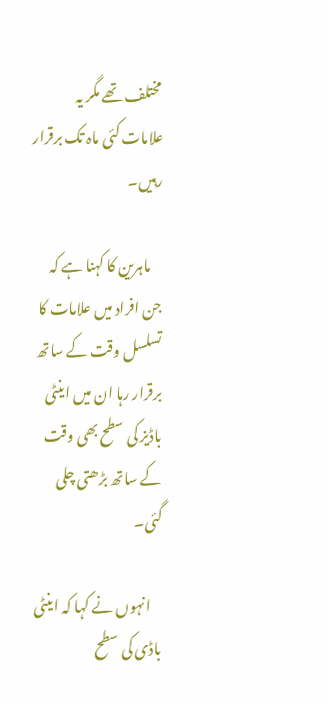مختلف تھے مگر یہ علامات کئی ماہ تک برقرار رہیں۔

    ماہرین کا کہنا ہے کہ جن افراد میں علامات کا تسلسل وقت کے ساتھ برقرار رہا ان میں اینٹی باڈیز کی سطح بھی وقت کے ساتھ بڑھتی چلی گئی۔

    انہوں نے کہا کہ اینٹی باڈی کی سطح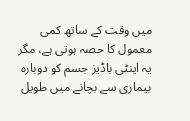میں وقت کے ساتھ کمی معمول کا حصہ ہوتی ہے، مگر یہ اینٹی باڈیز جسم کو دوبارہ بیماری سے بچانے میں طویل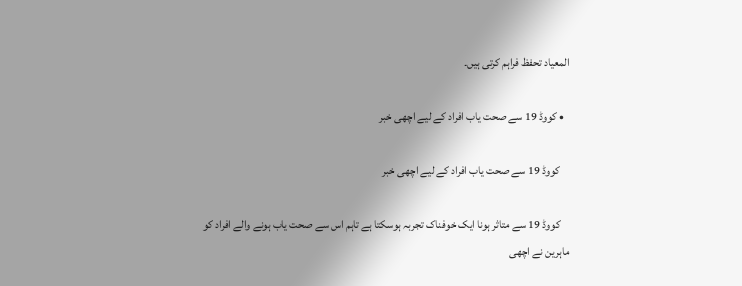المعیاد تحفظ فراہم کرتی ہیں۔

  • کووڈ 19 سے صحت یاب افراد کے لیے اچھی خبر

    کووڈ 19 سے صحت یاب افراد کے لیے اچھی خبر

    کووڈ 19 سے متاثر ہونا ایک خوفناک تجربہ ہوسکتا ہے تاہم اس سے صحت یاب ہونے والے افراد کو ماہرین نے اچھی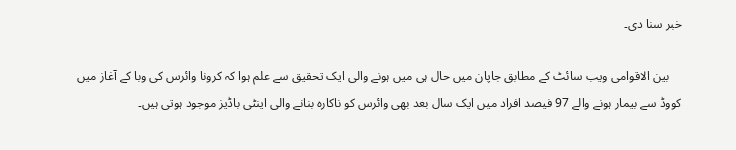خبر سنا دی۔

    بین الاقوامی ویب سائٹ کے مطابق جاپان میں حال ہی میں ہونے والی ایک تحقیق سے علم ہوا کہ کرونا وائرس کی وبا کے آغاز میں کووڈ سے بیمار ہونے والے 97 فیصد افراد میں ایک سال بعد بھی وائرس کو ناکارہ بنانے والی اینٹی باڈیز موجود ہوتی ہیں۔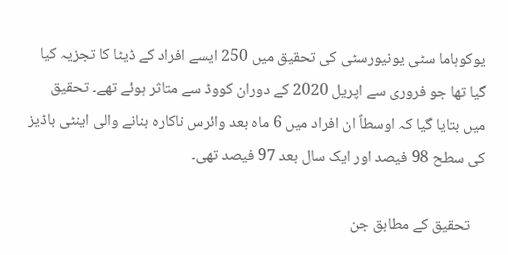یوکوہاما سٹی یونیورسٹی کی تحقیق میں 250 ایسے افراد کے ڈیٹا کا تجزیہ کیا گیا تھا جو فروری سے اپریل 2020 کے دوران کووڈ سے متاثر ہوئے تھے۔ تحقیق میں بتایا گیا کہ اوسطاً ان افراد میں 6 ماہ بعد وائرس ناکارہ بنانے والی اینٹی باڈیز کی سطح 98 فیصد اور ایک سال بعد 97 فیصد تھی۔

    تحقیق کے مطابق جن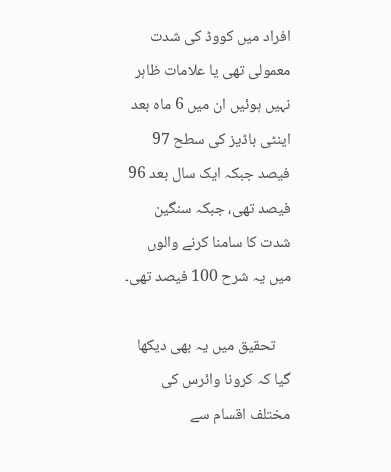افراد میں کووڈ کی شدت معمولی تھی یا علامات ظاہر نہیں ہوئیں ان میں 6 ماہ بعد اینٹی باڈیز کی سطح 97 فیصد جبکہ ایک سال بعد 96 فیصد تھی، جبکہ سنگین شدت کا سامنا کرنے والوں میں یہ شرح 100 فیصد تھی۔

    تحقیق میں یہ بھی دیکھا گیا کہ کرونا وائرس کی مختلف اقسام سے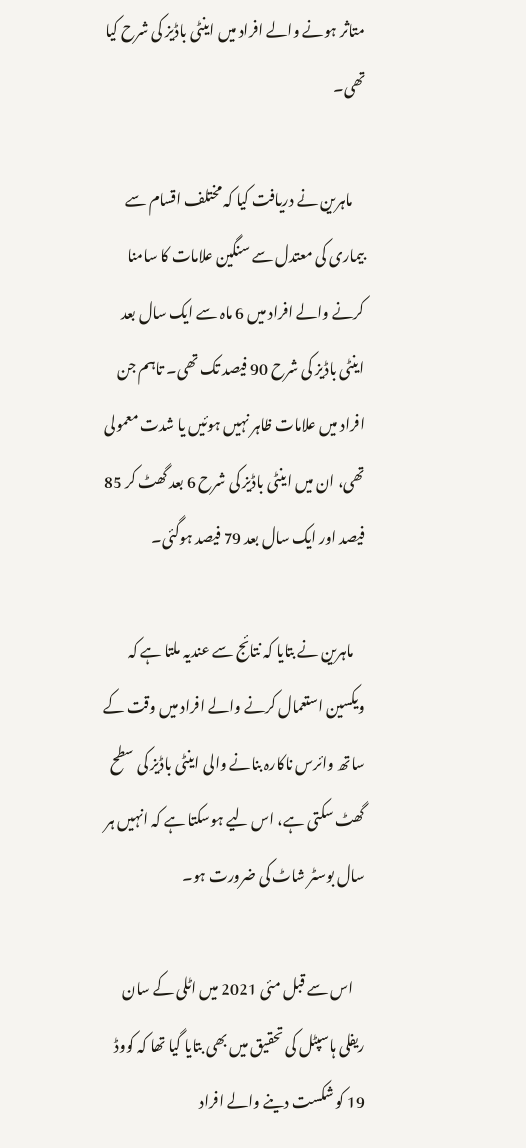متاثر ہونے والے افراد میں اینٹی باڈیز کی شرح کیا تھی۔

    ماہرین نے دریافت کیا کہ مختلف اقسام سے بیماری کی معتدل سے سنگین علامات کا سامنا کرنے والے افراد میں 6 ماہ سے ایک سال بعد اینٹی باڈیز کی شرح 90 فیصد تک تھی۔ تاہم جن افراد میں علامات ظاہر نہیں ہوئیں یا شدت معمولی تھی، ان میں اینٹی باڈیز کی شرح 6 بعد گھٹ کر 85 فیصد اور ایک سال بعد 79 فیصد ہوگئی۔

    ماہرین نے بتایا کہ نتائج سے عندیہ ملتا ہے کہ ویکسین استعمال کرنے والے افراد میں وقت کے ساتھ وائرس ناکارہ بنانے والی اینٹی باڈیز کی سطح گھٹ سکتی ہے، اس لیے ہوسکتا ہے کہ انہیں ہر سال بوسٹر شاٹ کی ضرورت ہو۔

    اس سے قبل مئی 2021 میں اٹلی کے سان ریفلی ہاسپٹل کی تحقیق میں بھی بتایا گیا تھا کہ کووڈ 19 کو شکست دینے والے افراد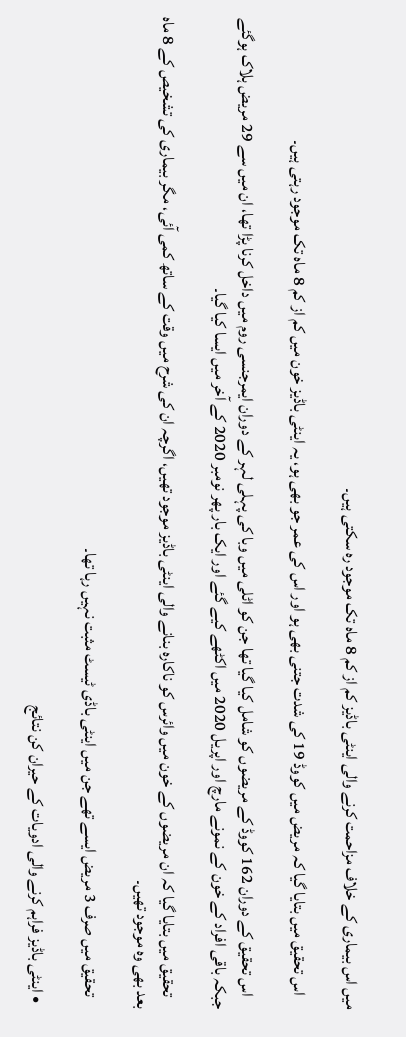میں اس بیماری کے خلاف مزاحمت کرنے والی اینٹی باڈیز کم از کم 8 ماہ تک موجود رہ سکتی ہیں۔

    اس تحقیق میں بتایا گیا کہ مریض میں کووڈ 19 کی شدت جتنی بھی ہو اور اس کی عمر جو بھی ہو، یہ اینٹی باڈیز خون میں کم از کم 8 ماہ تک موجود رہتی ہیں۔

    اس تحقیق کے دوران 162 کووڈ کے مریضوں کو شامل کیا گیا تھا جن کو اٹلی میں وبا کی پہلی لہر کے دوران ایمرجنسی روم میں داخل کرنا پڑا تھا، ان میں سے 29 مریض ہلاک ہوگئے جبکہ باقی افراد کے خون کے نمونے مارچ اور اپریل 2020 میں اکٹھے کیے گئے اور ایک بار پھر نومبر 2020 کے آخر میں ایسا کیا گیا۔

    تحقیق میں بتایا گیا کہ ان مریضوں کے خون میں وائرس کو ناکارہ بنانے والی اینٹی باڈیز موجود تھیں، اگرچہ ان کی شرح میں وقت کے ساتھ کمی آئی، مگر بیماری کی تشخیص کے 8 ماہ بعد بھی وہ موجود تھیں۔

    تحقیق میں صرف 3 مریض ایسے تھے جن میں اینٹی باڈی ٹیسٹ مثبت نہیں رہا تھا۔

  • اینٹی باڈیز فراہم کرنے والی ادویات کے حیران کن نتائج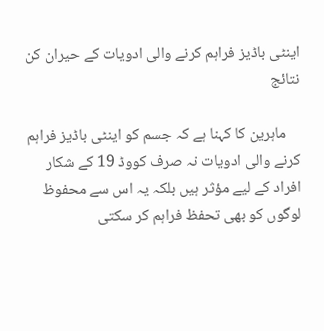اینٹی باڈیز فراہم کرنے والی ادویات کے حیران کن نتائج

    ماہرین کا کہنا ہے کہ جسم کو اینٹی باڈیز فراہم کرنے والی ادویات نہ صرف کووڈ 19 کے شکار افراد کے لیے مؤثر ہیں بلکہ یہ اس سے محفوظ لوگوں کو بھی تحفظ فراہم کر سکتی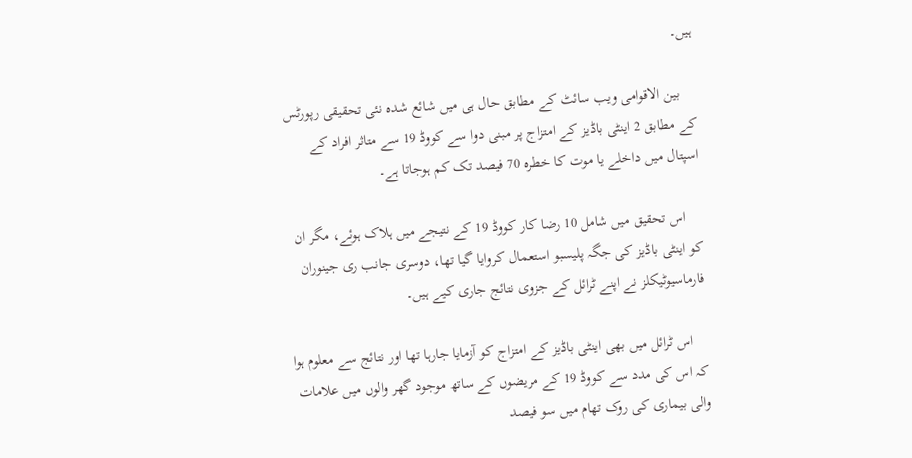ہیں۔

    بین الاقوامی ویب سائٹ کے مطابق حال ہی میں شائع شدہ نئی تحقیقی رپورٹس کے مطابق 2 اینٹی باڈیز کے امتزاج پر مبنی دوا سے کووڈ 19 سے متاثر افراد کے اسپتال میں داخلے یا موت کا خطرہ 70 فیصد تک کم ہوجاتا ہے۔

    اس تحقیق میں شامل 10 رضا کار کووڈ 19 کے نتیجے میں ہلاک ہوئے، مگر ان کو اینٹی باڈیز کی جگہ پلیسبو استعمال کروایا گیا تھا، دوسری جانب ری جینوران فارماسیوٹیکلز نے اپنے ٹرائل کے جزوی نتائج جاری کیے ہیں۔

    اس ٹرائل میں بھی اینٹی باڈیز کے امتزاج کو آزمایا جارہا تھا اور نتائج سے معلوم ہوا کہ اس کی مدد سے کووڈ 19 کے مریضوں کے ساتھ موجود گھر والوں میں علامات والی بیماری کی روک تھام میں سو فیصد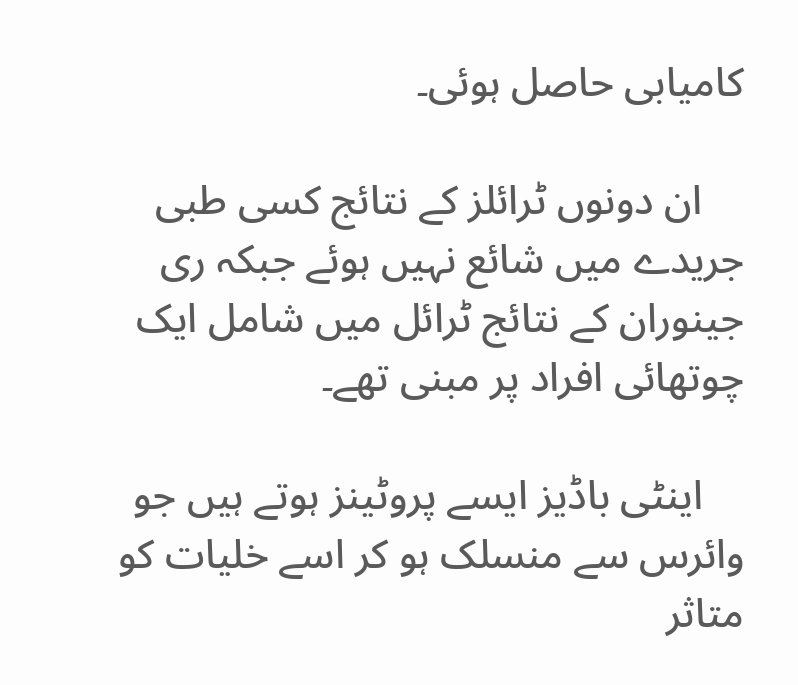کامیابی حاصل ہوئی۔

    ان دونوں ٹرائلز کے نتائج کسی طبی جریدے میں شائع نہیں ہوئے جبکہ ری جینوران کے نتائج ٹرائل میں شامل ایک چوتھائی افراد پر مبنی تھے۔

    اینٹی باڈیز ایسے پروٹینز ہوتے ہیں جو وائرس سے منسلک ہو کر اسے خلیات کو متاثر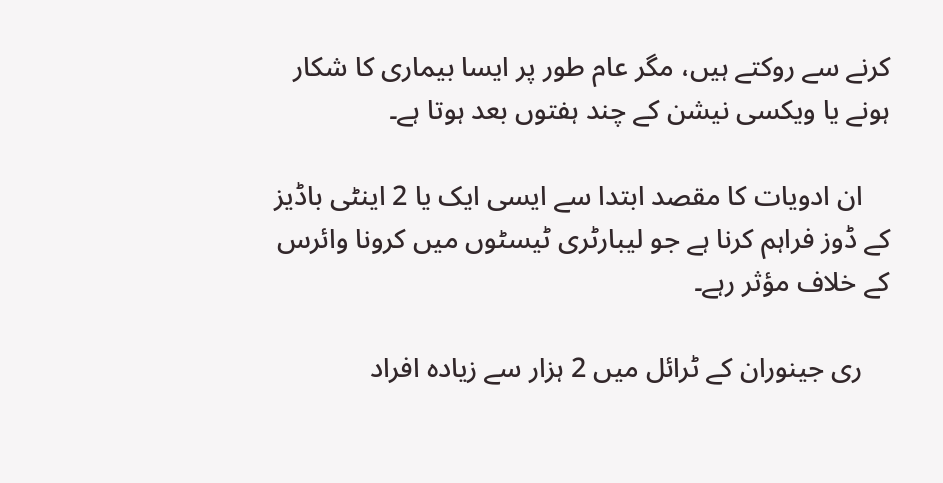کرنے سے روکتے ہیں، مگر عام طور پر ایسا بیماری کا شکار ہونے یا ویکسی نیشن کے چند ہفتوں بعد ہوتا ہے۔

    ان ادویات کا مقصد ابتدا سے ایسی ایک یا 2 اینٹی باڈیز کے ڈوز فراہم کرنا ہے جو لیبارٹری ٹیسٹوں میں کرونا وائرس کے خلاف مؤثر رہے۔

    ری جینوران کے ٹرائل میں 2 ہزار سے زیادہ افراد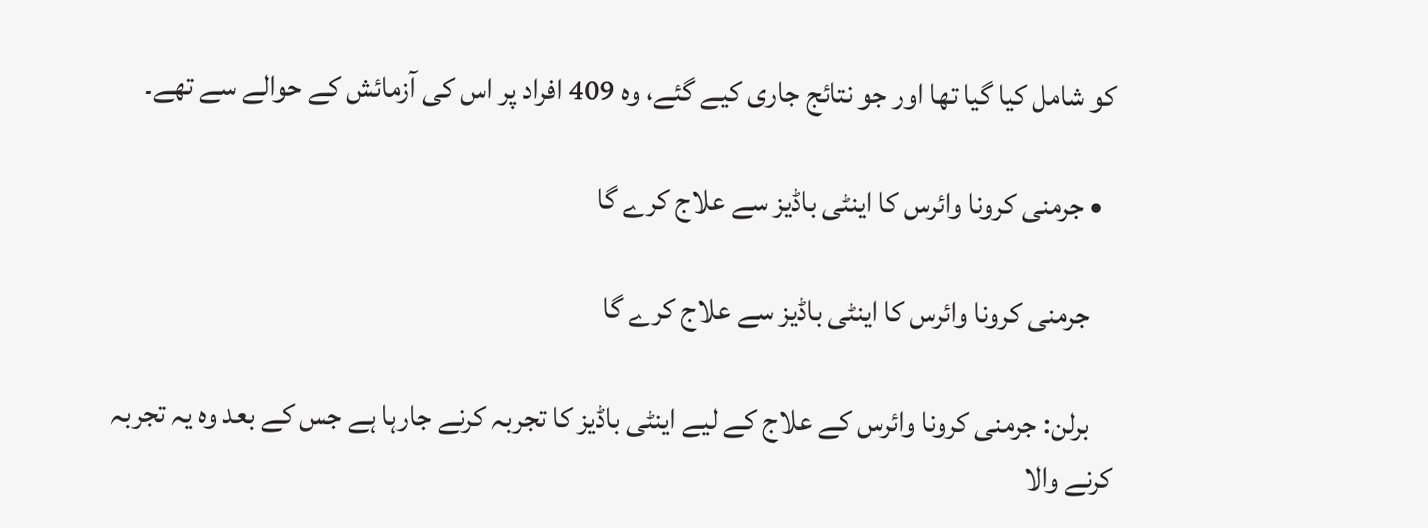کو شامل کیا گیا تھا اور جو نتائج جاری کیے گئے، وہ 409 افراد پر اس کی آزمائش کے حوالے سے تھے۔

  • جرمنی کرونا وائرس کا اینٹی باڈیز سے علاج کرے گا

    جرمنی کرونا وائرس کا اینٹی باڈیز سے علاج کرے گا

    برلن: جرمنی کرونا وائرس کے علاج کے لیے اینٹی باڈیز کا تجربہ کرنے جارہا ہے جس کے بعد وہ یہ تجربہ کرنے والا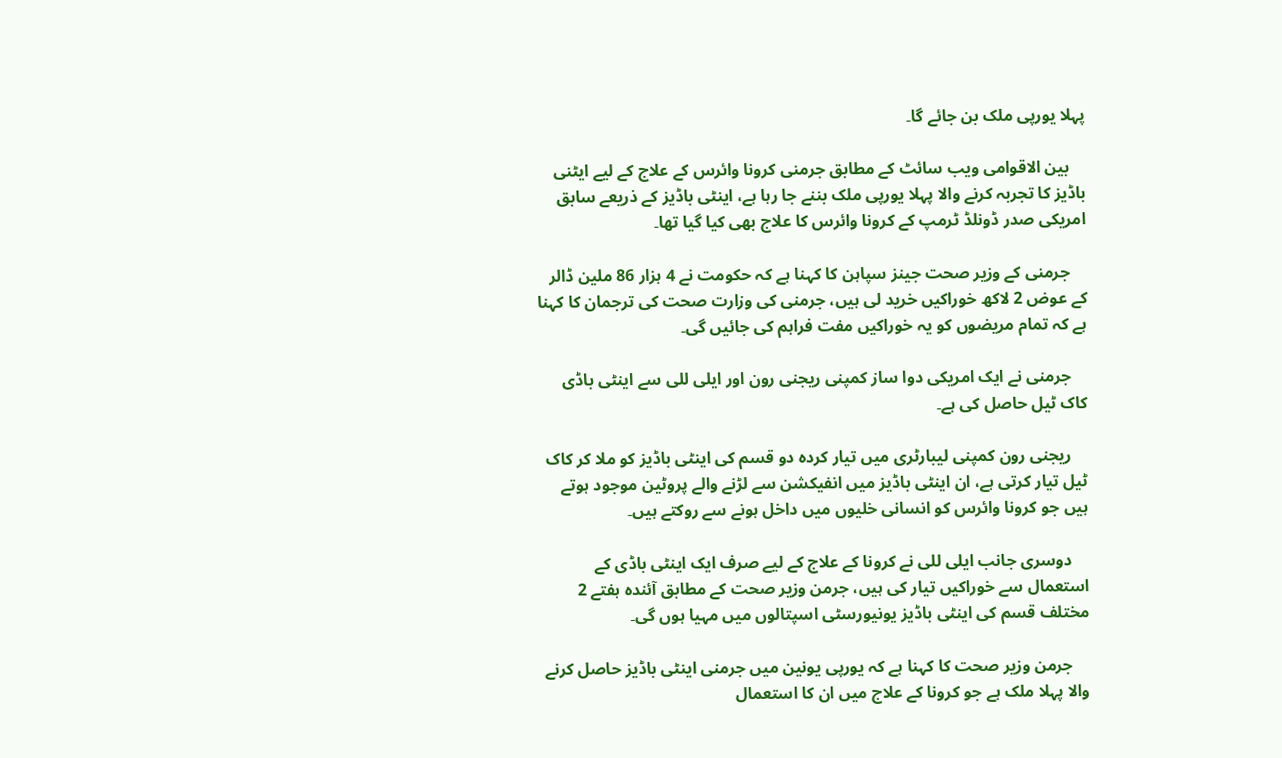پہلا یورپی ملک بن جائے گا۔

    بین الاقوامی ویب سائٹ کے مطابق جرمنی کرونا وائرس کے علاج کے لیے ایٹنی باڈیز کا تجربہ کرنے والا پہلا یورپی ملک بننے جا رہا ہے، اینٹی باڈیز کے ذریعے سابق امریکی صدر ڈونلڈ ٹرمپ کے کرونا وائرس کا علاج بھی کیا گیا تھا۔

    جرمنی کے وزیر صحت جینز سپاہن کا کہنا ہے کہ حکومت نے 4 ہزار 86 ملین ڈالر کے عوض 2 لاکھ خوراکیں خرید لی ہیں، جرمنی کی وزارت صحت کی ترجمان کا کہنا ہے کہ تمام مریضوں کو یہ خوراکیں مفت فراہم کی جائیں گی۔

    جرمنی نے ایک امریکی دوا ساز کمپنی ریجنی رون اور ایلی للی سے اینٹی باڈی کاک ٹیل حاصل کی ہے۔

    ریجنی رون کمپنی لیبارٹری میں تیار کردہ دو قسم کی اینٹی باڈیز کو ملا کر کاک ٹیل تیار کرتی ہے، ان اینٹی باڈیز میں انفیکشن سے لڑنے والے پروٹین موجود ہوتے ہیں جو کرونا وائرس کو انسانی خلیوں میں داخل ہونے سے روکتے ہیں۔

    دوسری جانب ایلی للی نے کرونا کے علاج کے لیے صرف ایک اینٹی باڈی کے استعمال سے خوراکیں تیار کی ہیں، جرمن وزیر صحت کے مطابق آئندہ ہفتے 2 مختلف قسم کی اینٹی باڈیز یونیورسٹی اسپتالوں میں مہیا ہوں گی۔

    جرمن وزیر صحت کا کہنا ہے کہ یورپی یونین میں جرمنی اینٹی باڈیز حاصل کرنے والا پہلا ملک ہے جو کرونا کے علاج میں ان کا استعمال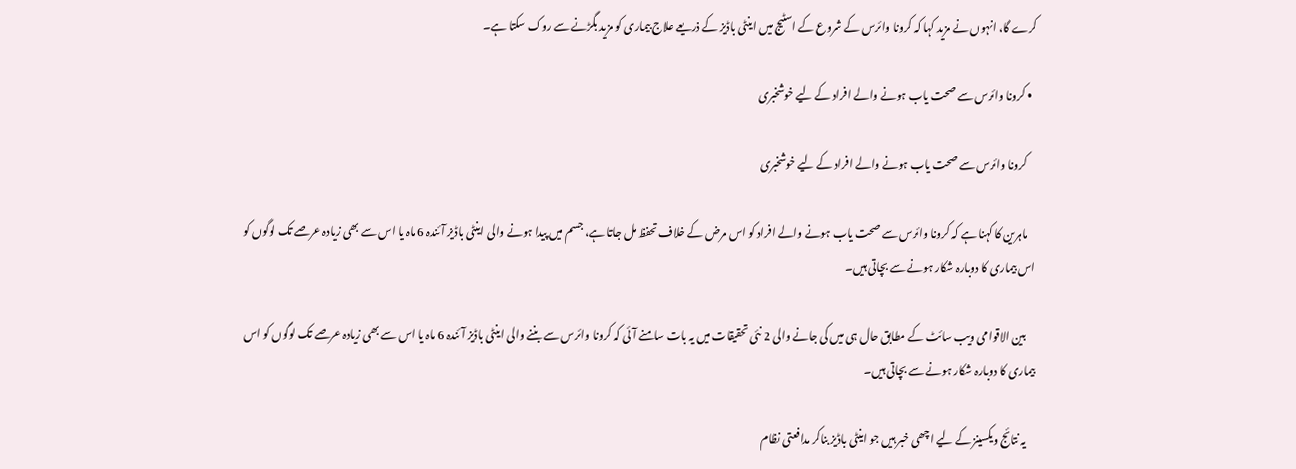کرے گا، انہوں نے مزید کہا کہ کرونا وائرس کے شروع کے اسٹیج میں اینٹی باڈیز کے ذریعے علاج بیماری کو مزید بگڑنے سے روک سکتا ہے۔

  • کرونا وائرس سے صحت یاب ہونے والے افراد کے لیے خوشخبری

    کرونا وائرس سے صحت یاب ہونے والے افراد کے لیے خوشخبری

    ماہرین کا کہنا ہے کہ کرونا وائرس سے صحت یاب ہونے والے افراد کو اس مرض کے خلاف تحفظ مل جاتا ہے، جسم میں پیدا ہونے والی اینٹی باڈیز آئندہ 6 ماہ یا اس سے بھی زیادہ عرصے تک لوگوں کو اس بیماری کا دوبارہ شکار ہونے سے بچاتی ہیں۔

    بین الاقوامی ویب سائٹ کے مطابق حال ہی میں کی جانے والی 2 نئی تحقیقات میں یہ بات سامنے آئی کہ کرونا وائرس سے بننے والی اینٹی باڈیز آئندہ 6 ماہ یا اس سے بھی زیادہ عرصے تک لوگوں کو اس بیماری کا دوبارہ شکار ہونے سے بچاتی ہیں۔

    یہ نتائج ویکسینز کے لیے اچھی خبر ہیں جو اینٹی باڈیز بناکر مدافعتی نظام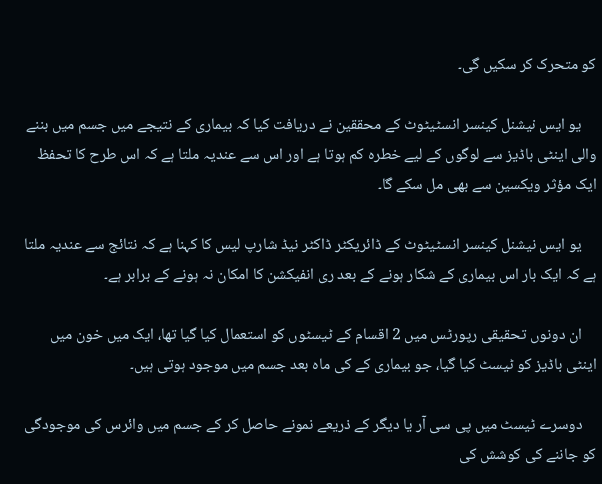کو متحرک کر سکیں گی۔

    یو ایس نیشنل کینسر انسٹیٹوٹ کے محققین نے دریافت کیا کہ بیماری کے نتیجے میں جسم میں بننے والی اینٹی باڈیز سے لوگوں کے لیے خطرہ کم ہوتا ہے اور اس سے عندیہ ملتا ہے کہ اس طرح کا تحفظ ایک مؤثر ویکسین سے بھی مل سکے گا۔

    یو ایس نیشنل کینسر انسٹیٹوٹ کے ڈائریکٹر ڈاکٹر نیڈ شارپ لیس کا کہنا ہے کہ نتائج سے عندیہ ملتا ہے کہ ایک بار اس بیماری کے شکار ہونے کے بعد ری انفیکشن کا امکان نہ ہونے کے برابر ہے۔

    ان دونوں تحقیقی رپورٹس میں 2 اقسام کے ٹیسٹوں کو استعمال کیا گیا تھا، ایک میں خون میں اینٹی باڈیز کو ٹیسٹ کیا گیا، جو بیماری کے کی ماہ بعد جسم میں موجود ہوتی ہیں۔

    دوسرے ٹیسٹ میں پی سی آر یا دیگر کے ذریعے نمونے حاصل کر کے جسم میں وائرس کی موجودگی کو جاننے کی کوشش کی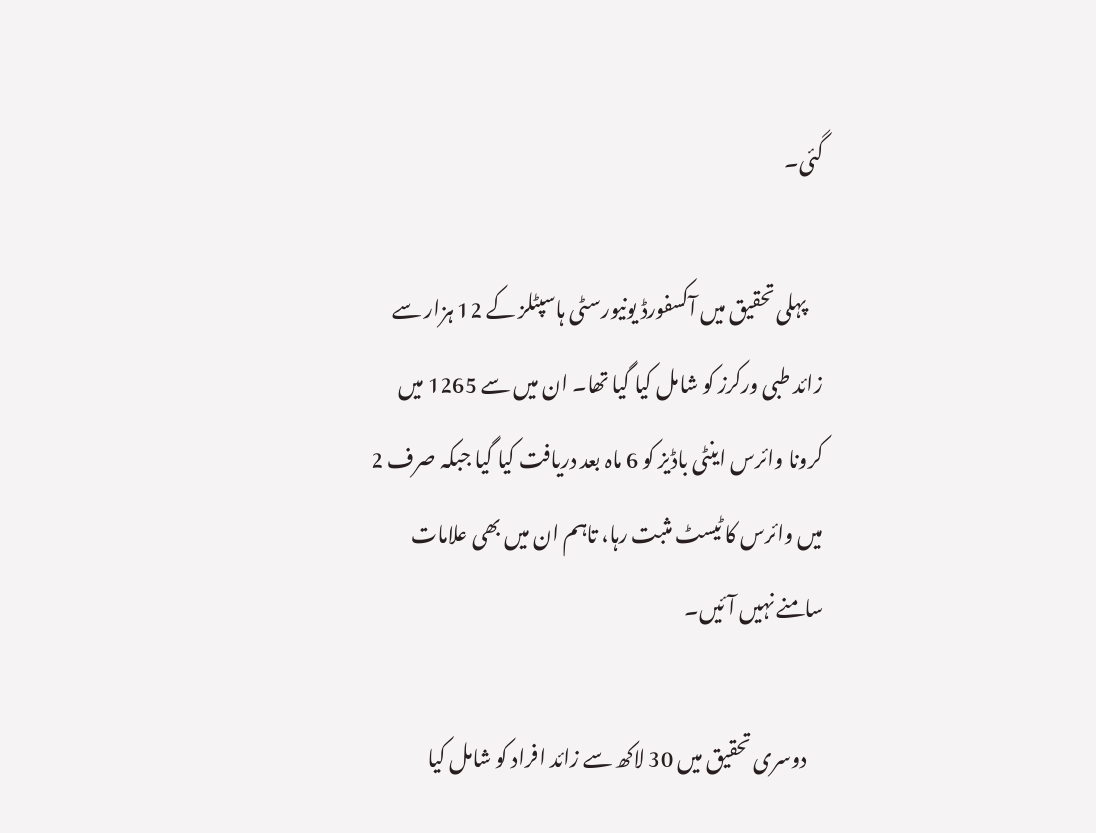گئی۔

    پہلی تحقیق میں آکسفورڈ یونیورسٹی ہاسپٹلز کے 12 ہزار سے زائد طبی ورکرز کو شامل کیا گیا تھا۔ ان میں سے 1265 میں کرونا وائرس اینٹی باڈیز کو 6 ماہ بعد دریافت کیا گیا جبکہ صرف 2 میں وائرس کا ٹیسٹ مثبت رہا، تاہم ان میں بھی علامات سامنے نہیں آئیں۔

    دوسری تحقیق میں 30 لاکھ سے زائد افراد کو شامل کیا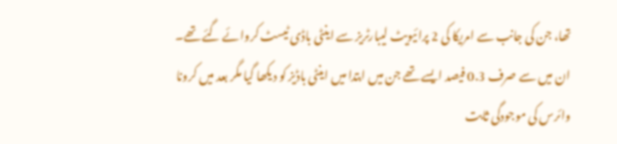تھا، جن کی جانب سے امریکا کی 2 پرائیویٹ لیبارٹریز سے اینٹی باڈی ٹیسٹ کروائے گئے تھے۔ ان میں سے صرف 0.3 فیصد ایسے تھے جن میں ابتدا میں اینٹی باڈیز کو دیکھا گیا مگر بعد میں کرونا وائرس کی موجودگی ثابت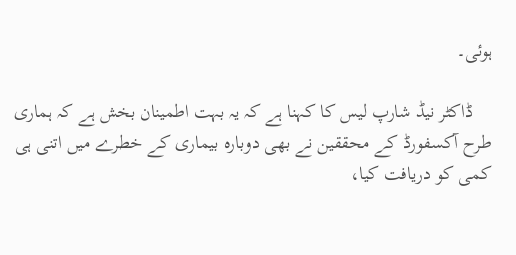ہوئی۔

    ڈاکٹر نیڈ شارپ لیس کا کہنا ہے کہ یہ بہت اطمینان بخش ہے کہ ہماری طرح آکسفورڈ کے محققین نے بھی دوبارہ بیماری کے خطرے میں اتنی ہی کمی کو دریافت کیا،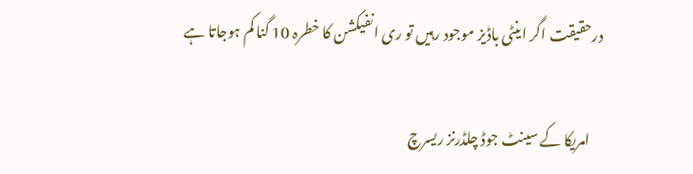درحقیقت اگر اینٹی باڈیز موجود رہیں تو ری انفیکشن کا خطرہ 10 گنا کم ہوجاتا ہے

    امریکا کے سینٹ جوڈ چلڈرنز ریسرچ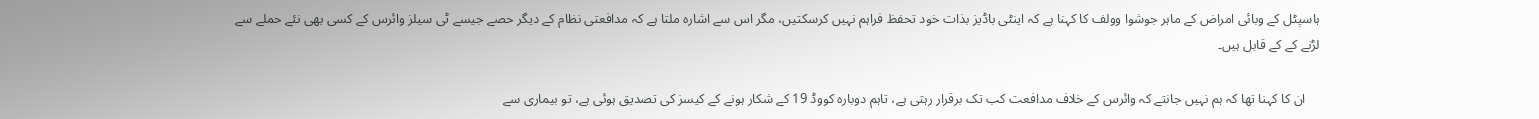ہاسپٹل کے وبائی امراض کے ماہر جوشوا وولف کا کہنا ہے کہ اینٹی باڈیز بذات خود تحفظ فراہم نہیں کرسکتیں، مگر اس سے اشارہ ملتا ہے کہ مدافعتی نظام کے دیگر حصے جیسے ٹی سیلز وائرس کے کسی بھی نئے حملے سے لڑنے کے کے قابل ہیں۔

    ان کا کہنا تھا کہ ہم نہیں جانتے کہ وائرس کے خلاف مدافعت کب تک برقرار رہتی ہے، تاہم دوبارہ کووڈ 19 کے شکار ہونے کے کیسز کی تصدیق ہوئی ہے، تو بیماری سے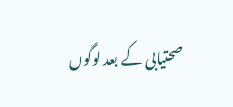صحتیابی کے بعد لوگوں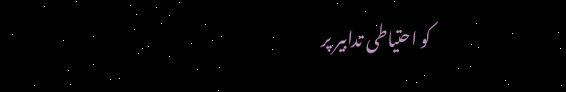کو احتیاطی تدابیر پر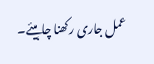عمل جاری رکھنا چاہیئے۔